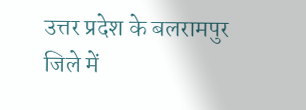उत्तर प्रदेश के बलरामपुर जिले में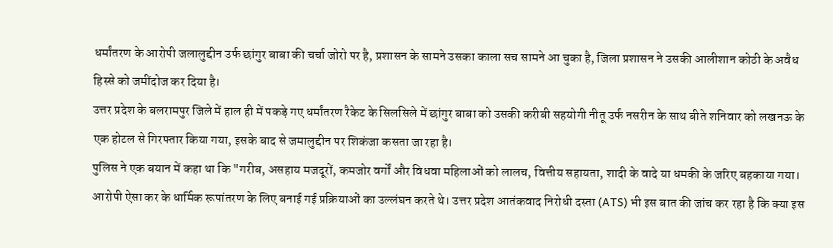धर्मांतरण के आरोपी जलालुद्दीन उर्फ छांगुर बाबा की चर्चा जोरो पर है, प्रशासन के सामने उसका काला सच सामने आ चुका है, जिला प्रशासन ने उसकी आलीशान कोठी के अवैध हिस्से को जमींदोज कर दिया है।
उत्तर प्रदेश के बलरामपुर जिले में हाल ही में पकड़े गए धर्मांतरण रैकेट के सिलसिले में छांगुर बाबा को उसकी करीबी सहयोगी नीतू उर्फ नसरीन के साथ बीते शनिवार को लखनऊ के एक होटल से गिरफ्तार किया गया, इसके बाद से जमालुद्दीन पर शिकंजा कसता जा रहा है।
पुलिस ने एक बयान में कहा था कि "गरीब, असहाय मजदूरों, कमजोर वर्गों और विधवा महिलाओं को लालच, वित्तीय सहायता, शादी के वादे या धमकी के जरिए बहकाया गया। आरोपी ऐसा कर के धार्मिक रूपांतरण के लिए बनाई गई प्रक्रियाओं का उल्लंघन करते थे। उत्तर प्रदेश आतंकवाद निरोधी दस्ता (ATS) भी इस बात की जांच कर रहा है कि क्या इस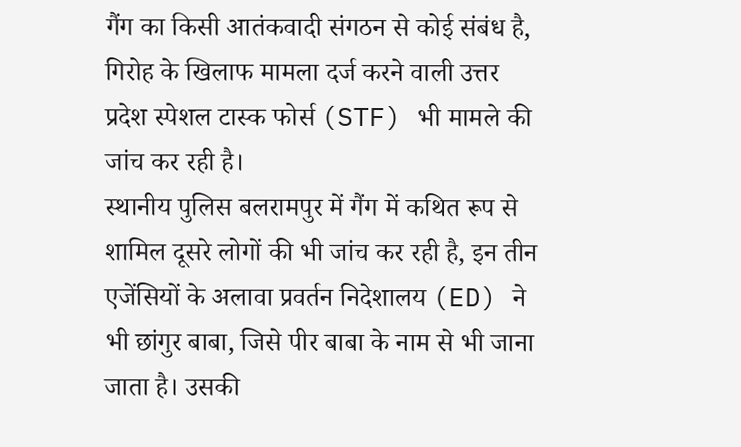गैंग का किसी आतंकवादी संगठन से कोई संबंध है, गिरोह के खिलाफ मामला दर्ज करने वाली उत्तर प्रदेश स्पेशल टास्क फोर्स (STF) भी मामले की जांच कर रही है।
स्थानीय पुलिस बलरामपुर में गैंग में कथित रूप से शामिल दूसरे लोगों की भी जांच कर रही है, इन तीन एजेंसियों के अलावा प्रवर्तन निदेशालय (ED) ने भी छांगुर बाबा, जिसे पीर बाबा के नाम से भी जाना जाता है। उसकी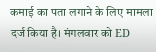कमाई का पता लगाने के लिए मामला दर्ज किया है। मंगलवार को ED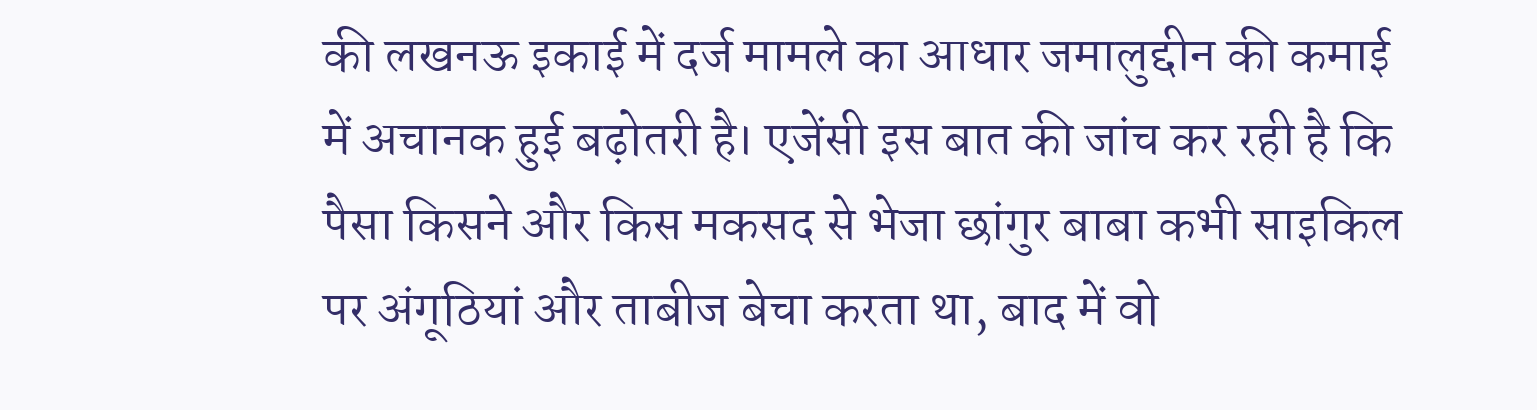की लखनऊ इकाई में दर्ज मामले का आधार जमालुद्दीन की कमाई में अचानक हुई बढ़ोतरी है। एजेंसी इस बात की जांच कर रही है कि पैसा किसने और किस मकसद से भेजा छांगुर बाबा कभी साइकिल पर अंगूठियां और ताबीज बेचा करता था, बाद में वो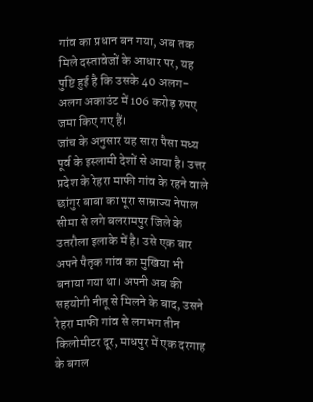गांव का प्रधान बन गया, अब तक मिले दस्तावेजों के आधार पर, यह पुष्टि हुई है कि उसके 40 अलग-अलग अकाउंट में 106 करोड़ रुपए जमा किए गए हैं।
जांच के अनुसार यह सारा पैसा मध्य पूर्व के इस्लामी देशों से आया है। उत्तर प्रदेश के रेहरा माफी गांव के रहने वाले छांगुर बाबा का पूरा साम्राज्य नेपाल सीमा से लगे बलरामपुर जिले के उतरौला इलाके में है। उसे एक बार अपने पैतृक गांव का मुखिया भी बनाया गया था। अपनी अब की सहयोगी नीतू से मिलने के बाद, उसने रेहरा माफी गांव से लगभग तीन किलोमीटर दूर, माधपुर में एक दरगाह के बगल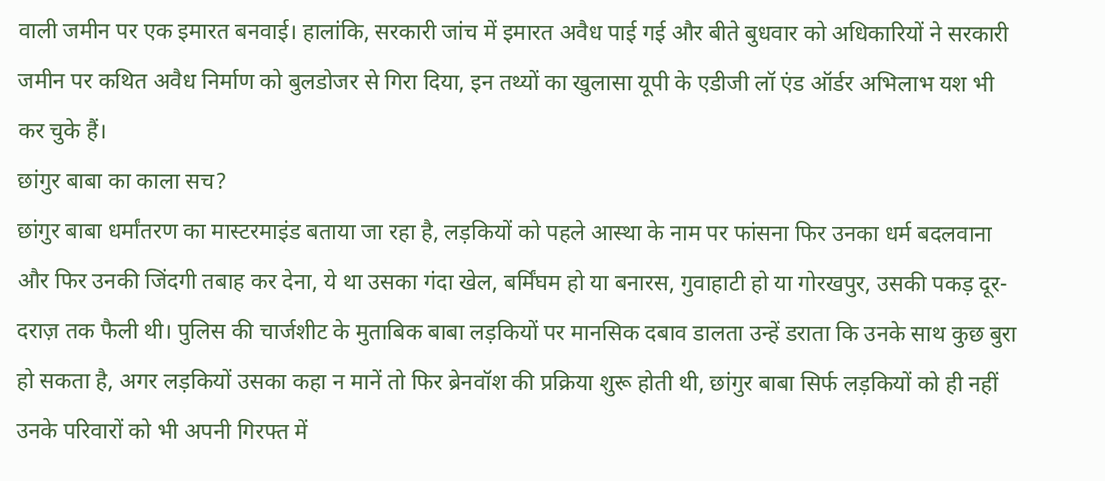वाली जमीन पर एक इमारत बनवाई। हालांकि, सरकारी जांच में इमारत अवैध पाई गई और बीते बुधवार को अधिकारियों ने सरकारी जमीन पर कथित अवैध निर्माण को बुलडोजर से गिरा दिया, इन तथ्यों का खुलासा यूपी के एडीजी लॉ एंड ऑर्डर अभिलाभ यश भी कर चुके हैं।
छांगुर बाबा का काला सच?
छांगुर बाबा धर्मांतरण का मास्टरमाइंड बताया जा रहा है, लड़कियों को पहले आस्था के नाम पर फांसना फिर उनका धर्म बदलवाना और फिर उनकी जिंदगी तबाह कर देना, ये था उसका गंदा खेल, बर्मिंघम हो या बनारस, गुवाहाटी हो या गोरखपुर, उसकी पकड़ दूर-दराज़ तक फैली थी। पुलिस की चार्जशीट के मुताबिक बाबा लड़कियों पर मानसिक दबाव डालता उन्हें डराता कि उनके साथ कुछ बुरा हो सकता है, अगर लड़कियों उसका कहा न मानें तो फिर ब्रेनवॉश की प्रक्रिया शुरू होती थी, छांगुर बाबा सिर्फ लड़कियों को ही नहीं उनके परिवारों को भी अपनी गिरफ्त में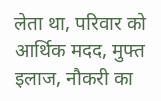लेता था, परिवार को आर्थिक मदद, मुफ्त इलाज, नौकरी का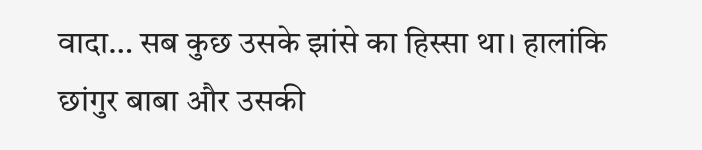वादा… सब कुछ उसके झांसे का हिस्सा था। हालांकि छांगुर बाबा और उसकी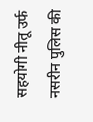सहयोगी नीतू उर्फ नसरीन पुलिस की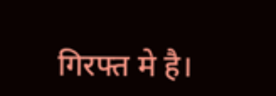गिरफ्त मे है।